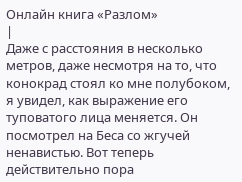Онлайн книга «Разлом»
|
Даже с расстояния в несколько метров, даже несмотря на то, что конокрад стоял ко мне полубоком, я увидел, как выражение его туповатого лица меняется. Он посмотрел на Беса со жгучей ненавистью. Вот теперь действительно пора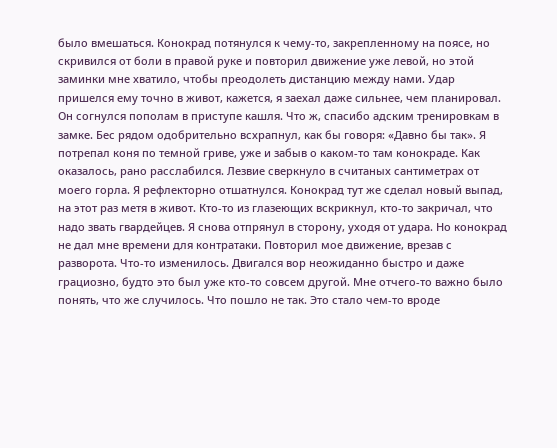было вмешаться. Конокрад потянулся к чему-то, закрепленному на поясе, но скривился от боли в правой руке и повторил движение уже левой, но этой заминки мне хватило, чтобы преодолеть дистанцию между нами. Удар пришелся ему точно в живот, кажется, я заехал даже сильнее, чем планировал. Он согнулся пополам в приступе кашля. Что ж, спасибо адским тренировкам в замке. Бес рядом одобрительно всхрапнул, как бы говоря: «Давно бы так». Я потрепал коня по темной гриве, уже и забыв о каком-то там конокраде. Как оказалось, рано расслабился. Лезвие сверкнуло в считаных сантиметрах от моего горла. Я рефлекторно отшатнулся. Конокрад тут же сделал новый выпад, на этот раз метя в живот. Кто-то из глазеющих вскрикнул, кто-то закричал, что надо звать гвардейцев. Я снова отпрянул в сторону, уходя от удара. Но конокрад не дал мне времени для контратаки. Повторил мое движение, врезав с разворота. Что-то изменилось. Двигался вор неожиданно быстро и даже грациозно, будто это был уже кто-то совсем другой. Мне отчего-то важно было понять, что же случилось. Что пошло не так. Это стало чем-то вроде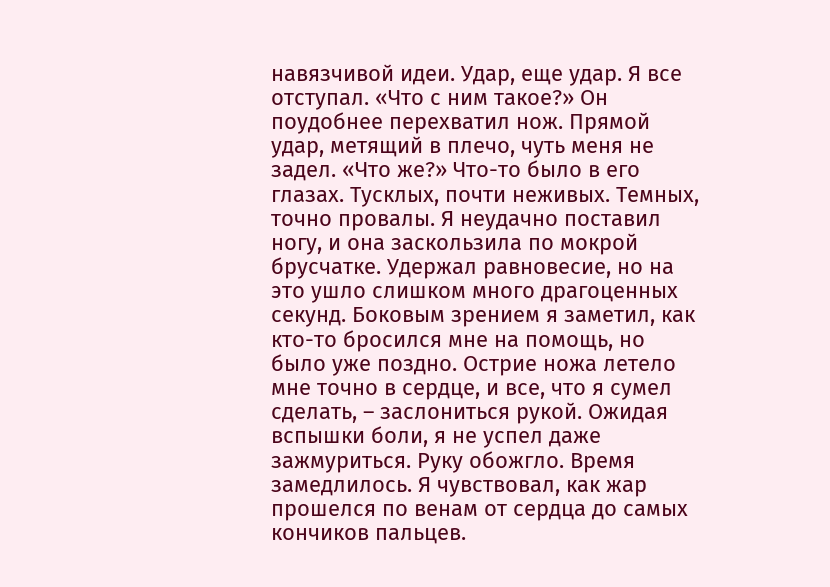навязчивой идеи. Удар, еще удар. Я все отступал. «Что с ним такое?» Он поудобнее перехватил нож. Прямой удар, метящий в плечо, чуть меня не задел. «Что же?» Что-то было в его глазах. Тусклых, почти неживых. Темных, точно провалы. Я неудачно поставил ногу, и она заскользила по мокрой брусчатке. Удержал равновесие, но на это ушло слишком много драгоценных секунд. Боковым зрением я заметил, как кто-то бросился мне на помощь, но было уже поздно. Острие ножа летело мне точно в сердце, и все, что я сумел сделать, – заслониться рукой. Ожидая вспышки боли, я не успел даже зажмуриться. Руку обожгло. Время замедлилось. Я чувствовал, как жар прошелся по венам от сердца до самых кончиков пальцев.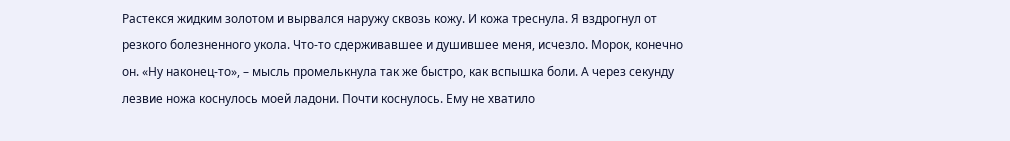Растекся жидким золотом и вырвался наружу сквозь кожу. И кожа треснула. Я вздрогнул от резкого болезненного укола. Что-то сдерживавшее и душившее меня, исчезло. Морок, конечно он. «Ну наконец-то», – мысль промелькнула так же быстро, как вспышка боли. А через секунду лезвие ножа коснулось моей ладони. Почти коснулось. Ему не хватило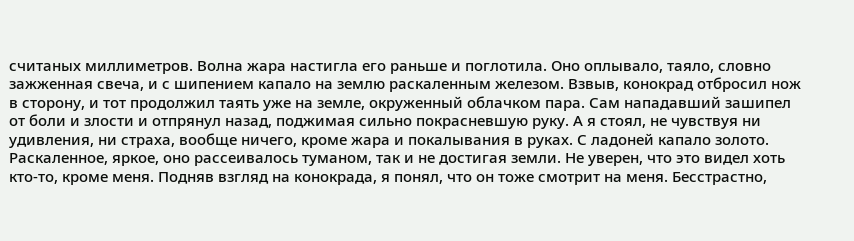считаных миллиметров. Волна жара настигла его раньше и поглотила. Оно оплывало, таяло, словно зажженная свеча, и с шипением капало на землю раскаленным железом. Взвыв, конокрад отбросил нож в сторону, и тот продолжил таять уже на земле, окруженный облачком пара. Сам нападавший зашипел от боли и злости и отпрянул назад, поджимая сильно покрасневшую руку. А я стоял, не чувствуя ни удивления, ни страха, вообще ничего, кроме жара и покалывания в руках. С ладоней капало золото. Раскаленное, яркое, оно рассеивалось туманом, так и не достигая земли. Не уверен, что это видел хоть кто-то, кроме меня. Подняв взгляд на конокрада, я понял, что он тоже смотрит на меня. Бесстрастно,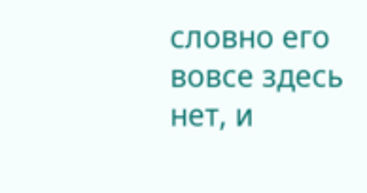словно его вовсе здесь нет, и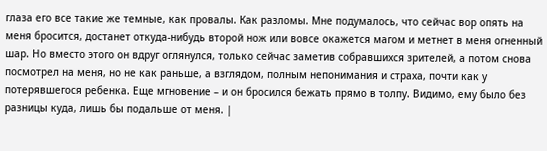глаза его все такие же темные, как провалы. Как разломы. Мне подумалось, что сейчас вор опять на меня бросится, достанет откуда-нибудь второй нож или вовсе окажется магом и метнет в меня огненный шар. Но вместо этого он вдруг оглянулся, только сейчас заметив собравшихся зрителей, а потом снова посмотрел на меня, но не как раньше, а взглядом, полным непонимания и страха, почти как у потерявшегося ребенка. Еще мгновение – и он бросился бежать прямо в толпу. Видимо, ему было без разницы куда, лишь бы подальше от меня. |